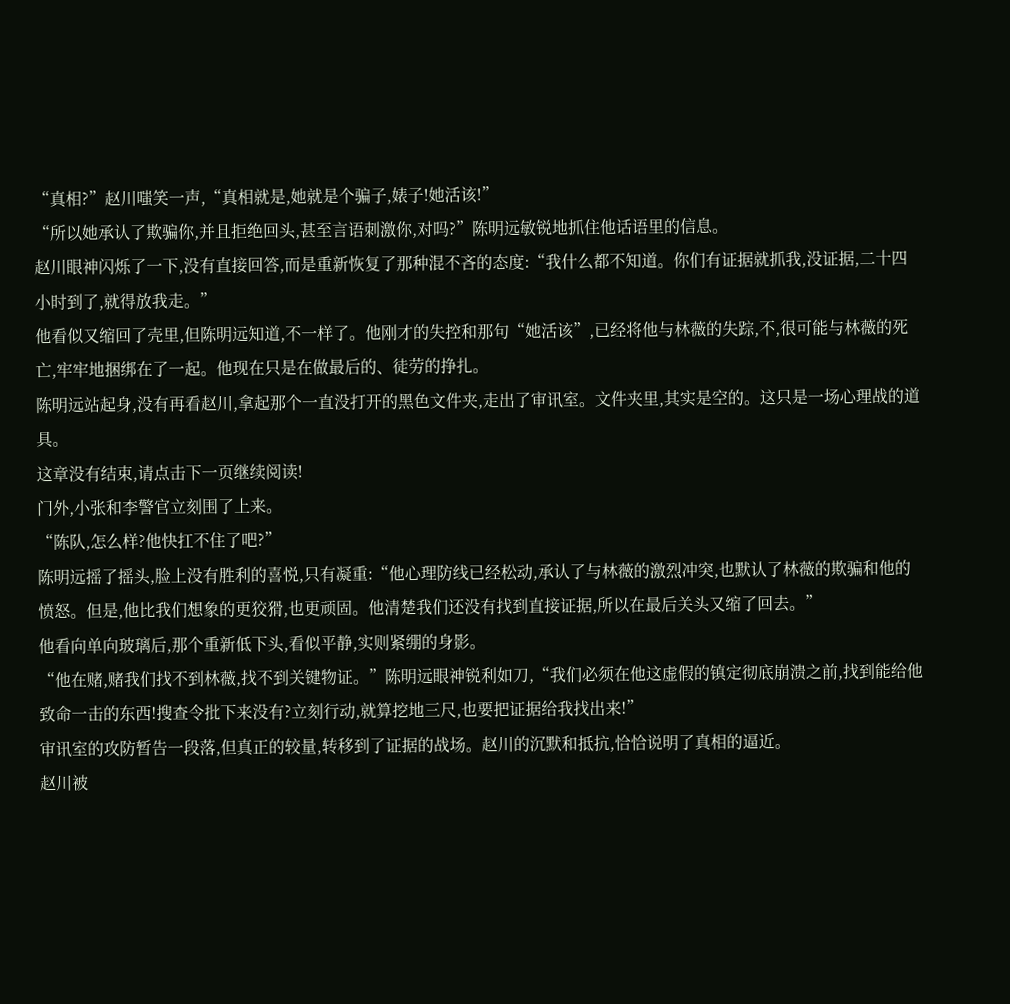“真相?”赵川嗤笑一声,“真相就是,她就是个骗子,婊子!她活该!”
“所以她承认了欺骗你,并且拒绝回头,甚至言语刺激你,对吗?”陈明远敏锐地抓住他话语里的信息。
赵川眼神闪烁了一下,没有直接回答,而是重新恢复了那种混不吝的态度:“我什么都不知道。你们有证据就抓我,没证据,二十四小时到了,就得放我走。”
他看似又缩回了壳里,但陈明远知道,不一样了。他刚才的失控和那句“她活该”,已经将他与林薇的失踪,不,很可能与林薇的死亡,牢牢地捆绑在了一起。他现在只是在做最后的、徒劳的挣扎。
陈明远站起身,没有再看赵川,拿起那个一直没打开的黑色文件夹,走出了审讯室。文件夹里,其实是空的。这只是一场心理战的道具。
这章没有结束,请点击下一页继续阅读!
门外,小张和李警官立刻围了上来。
“陈队,怎么样?他快扛不住了吧?”
陈明远摇了摇头,脸上没有胜利的喜悦,只有凝重:“他心理防线已经松动,承认了与林薇的激烈冲突,也默认了林薇的欺骗和他的愤怒。但是,他比我们想象的更狡猾,也更顽固。他清楚我们还没有找到直接证据,所以在最后关头又缩了回去。”
他看向单向玻璃后,那个重新低下头,看似平静,实则紧绷的身影。
“他在赌,赌我们找不到林薇,找不到关键物证。”陈明远眼神锐利如刀,“我们必须在他这虚假的镇定彻底崩溃之前,找到能给他致命一击的东西!搜查令批下来没有?立刻行动,就算挖地三尺,也要把证据给我找出来!”
审讯室的攻防暂告一段落,但真正的较量,转移到了证据的战场。赵川的沉默和抵抗,恰恰说明了真相的逼近。
赵川被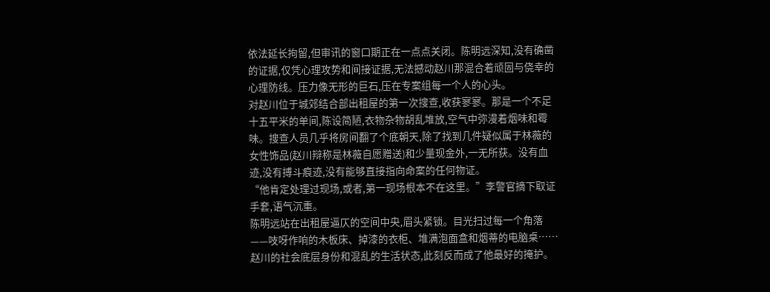依法延长拘留,但审讯的窗口期正在一点点关闭。陈明远深知,没有确凿的证据,仅凭心理攻势和间接证据,无法撼动赵川那混合着顽固与侥幸的心理防线。压力像无形的巨石,压在专案组每一个人的心头。
对赵川位于城郊结合部出租屋的第一次搜查,收获寥寥。那是一个不足十五平米的单间,陈设简陋,衣物杂物胡乱堆放,空气中弥漫着烟味和霉味。搜查人员几乎将房间翻了个底朝天,除了找到几件疑似属于林薇的女性饰品(赵川辩称是林薇自愿赠送)和少量现金外,一无所获。没有血迹,没有搏斗痕迹,没有能够直接指向命案的任何物证。
“他肯定处理过现场,或者,第一现场根本不在这里。”李警官摘下取证手套,语气沉重。
陈明远站在出租屋逼仄的空间中央,眉头紧锁。目光扫过每一个角落——吱呀作响的木板床、掉漆的衣柜、堆满泡面盒和烟蒂的电脑桌……赵川的社会底层身份和混乱的生活状态,此刻反而成了他最好的掩护。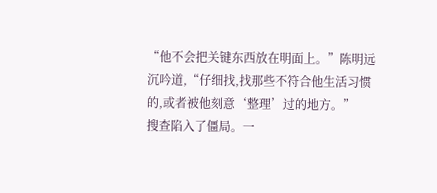“他不会把关键东西放在明面上。”陈明远沉吟道,“仔细找,找那些不符合他生活习惯的,或者被他刻意‘整理’过的地方。”
搜查陷入了僵局。一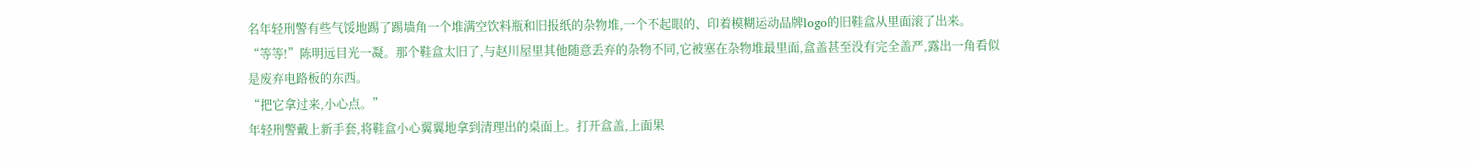名年轻刑警有些气馁地踢了踢墙角一个堆满空饮料瓶和旧报纸的杂物堆,一个不起眼的、印着模糊运动品牌logo的旧鞋盒从里面滚了出来。
“等等!”陈明远目光一凝。那个鞋盒太旧了,与赵川屋里其他随意丢弃的杂物不同,它被塞在杂物堆最里面,盒盖甚至没有完全盖严,露出一角看似是废弃电路板的东西。
“把它拿过来,小心点。”
年轻刑警戴上新手套,将鞋盒小心翼翼地拿到清理出的桌面上。打开盒盖,上面果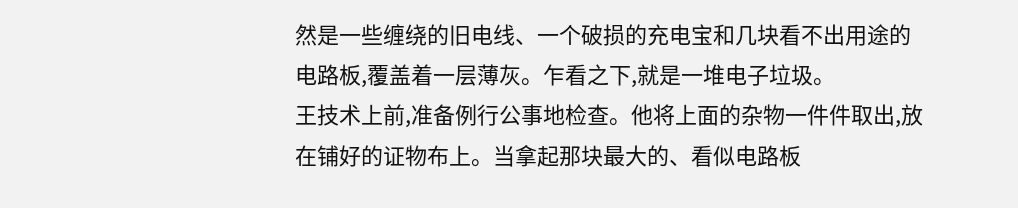然是一些缠绕的旧电线、一个破损的充电宝和几块看不出用途的电路板,覆盖着一层薄灰。乍看之下,就是一堆电子垃圾。
王技术上前,准备例行公事地检查。他将上面的杂物一件件取出,放在铺好的证物布上。当拿起那块最大的、看似电路板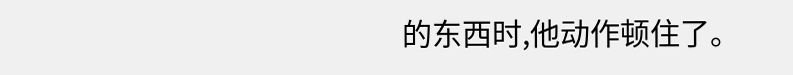的东西时,他动作顿住了。